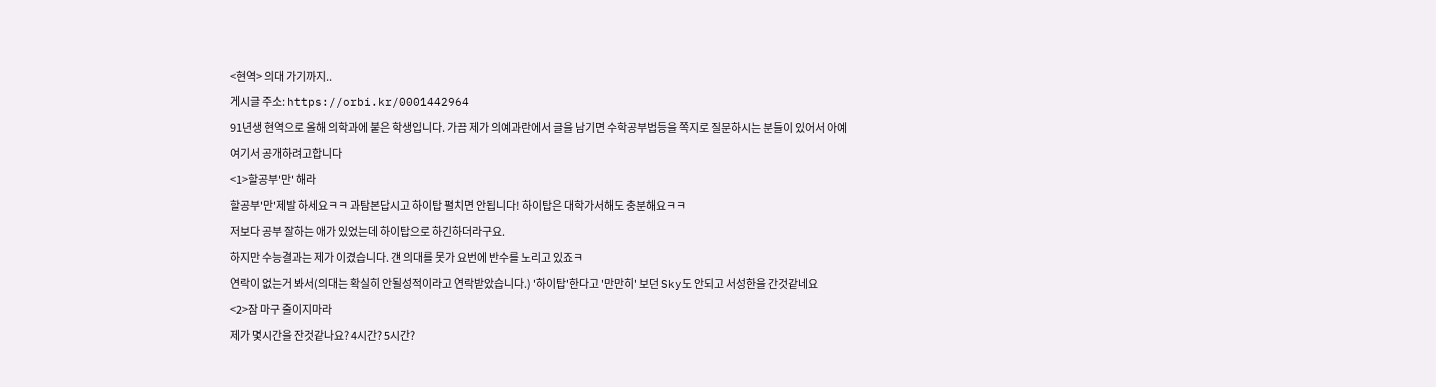<현역> 의대 가기까지..
게시글 주소: https://orbi.kr/0001442964
91년생 현역으로 올해 의학과에 붙은 학생입니다. 가끔 제가 의예과란에서 글을 남기면 수학공부법등을 쪽지로 질문하시는 분들이 있어서 아예 여기서 공개하려고합니다
<1>할공부'만' 해라
할공부'만'제발 하세요ㅋㅋ 과탐본답시고 하이탑 펼치면 안됩니다! 하이탑은 대학가서해도 충분해요ㅋㅋ
저보다 공부 잘하는 애가 있었는데 하이탑으로 하긴하더라구요.
하지만 수능결과는 제가 이겼습니다. 걘 의대를 못가 요번에 반수를 노리고 있죠ㅋ
연락이 없는거 봐서(의대는 확실히 안될성적이라고 연락받았습니다.) '하이탑'한다고 '만만히' 보던 Sky도 안되고 서성한을 간것같네요
<2>잠 마구 줄이지마라
제가 몇시간을 잔것같나요? 4시간? 5시간?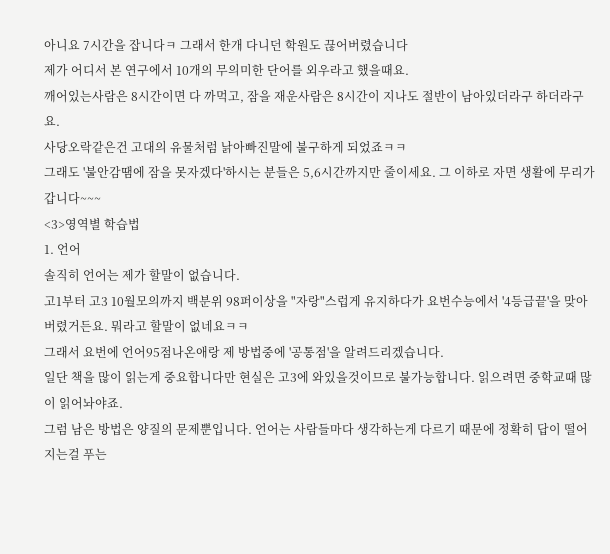아니요 7시간을 잡니다ㅋ 그래서 한개 다니던 학원도 끊어버렸습니다
제가 어디서 본 연구에서 10개의 무의미한 단어를 외우라고 했을때요.
깨어있는사람은 8시간이면 다 까먹고, 잠을 재운사람은 8시간이 지나도 절반이 남아있더라구 하더라구요.
사당오락같은건 고대의 유물처럼 낡아빠진말에 불구하게 되었죠ㅋㅋ
그래도 '불안감땜에 잠을 못자겠다'하시는 분들은 5,6시간까지만 줄이세요. 그 이하로 자면 생활에 무리가 갑니다~~~
<3>영역별 학습법
1. 언어
솔직히 언어는 제가 할말이 없습니다.
고1부터 고3 10월모의까지 백분위 98퍼이상을 "자랑"스럽게 유지하다가 요번수능에서 '4등급끝'을 맞아버렸거든요. 뭐라고 할말이 없네요ㅋㅋ
그래서 요번에 언어95점나온애랑 제 방법중에 '공통점'을 알려드리겠습니다.
일단 책을 많이 읽는게 중요합니다만 현실은 고3에 와있을것이므로 불가능합니다. 읽으려면 중학교때 많이 읽어놔야죠.
그럼 남은 방법은 양질의 문제뿐입니다. 언어는 사람들마다 생각하는게 다르기 때문에 정확히 답이 떨어지는걸 푸는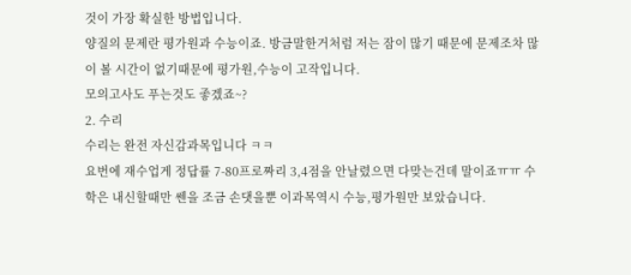것이 가장 확실한 방법입니다.
양질의 문제란 평가원과 수능이죠. 방금말한거처럼 저는 잠이 많기 때문에 문제조차 많이 볼 시간이 없기때문에 평가원,수능이 고작입니다.
모의고사도 푸는것도 좋겠죠~?
2. 수리
수리는 완전 자신감과목입니다 ㅋㅋ
요번에 재수업게 정답률 7-80프로짜리 3,4점을 안날렸으면 다맞는건데 말이죠ㅠㅠ 수학은 내신할때만 쎈을 조금 손댓을뿐 이과목역시 수능,평가원만 보았습니다.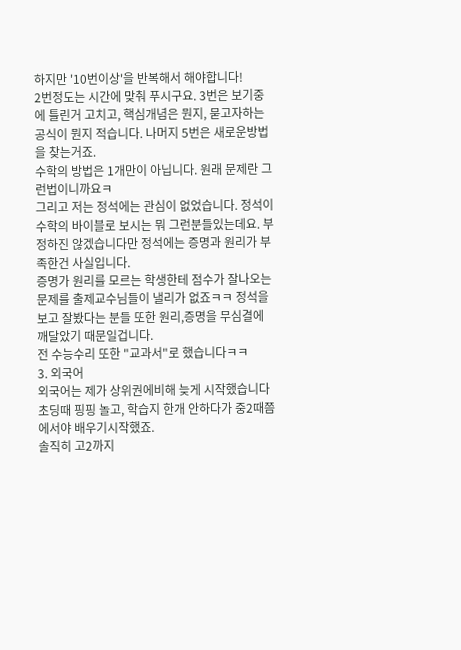하지만 '10번이상'을 반복해서 해야합니다!
2번정도는 시간에 맞춰 푸시구요. 3번은 보기중에 틀린거 고치고, 핵심개념은 뭔지, 묻고자하는 공식이 뭔지 적습니다. 나머지 5번은 새로운방법을 찾는거죠.
수학의 방법은 1개만이 아닙니다. 원래 문제란 그런법이니까요ㅋ
그리고 저는 정석에는 관심이 없었습니다. 정석이 수학의 바이블로 보시는 뭐 그런분들있는데요. 부정하진 않겠습니다만 정석에는 증명과 원리가 부족한건 사실입니다.
증명가 원리를 모르는 학생한테 점수가 잘나오는 문제를 출제교수님들이 낼리가 없죠ㅋㅋ 정석을 보고 잘봤다는 분들 또한 원리,증명을 무심결에 깨달았기 때문일겁니다.
전 수능수리 또한 "교과서"로 했습니다ㅋㅋ
3. 외국어
외국어는 제가 상위권에비해 늦게 시작했습니다
초딩때 핑핑 놀고, 학습지 한개 안하다가 중2때쯤에서야 배우기시작했죠.
솔직히 고2까지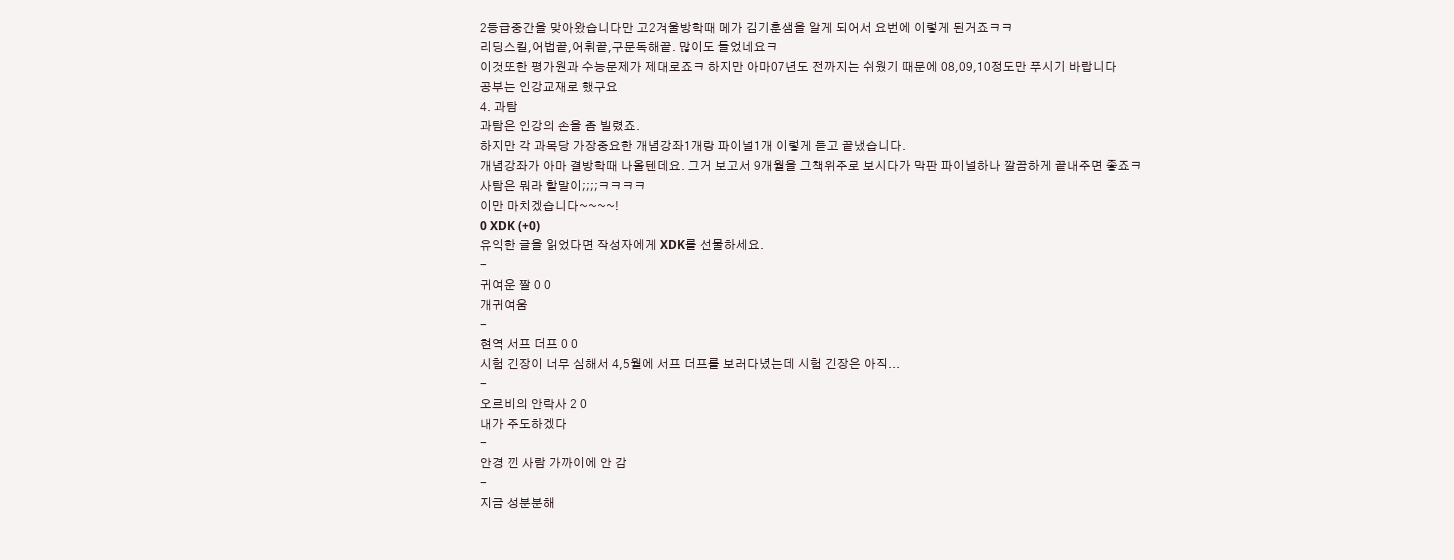2등급중간을 맞아왔습니다만 고2겨울방학때 메가 김기훈샘을 알게 되어서 요번에 이렇게 된거죠ㅋㅋ
리딩스킬,어법끝,어휘끝,구문독해끝. 많이도 들었네요ㅋ
이것또한 평가원과 수능문제가 제대로죠ㅋ 하지만 아마07년도 전까지는 쉬웠기 때문에 08,09,10정도만 푸시기 바랍니다
공부는 인강교재로 했구요
4. 과탐
과탐은 인강의 손을 좀 빌렸죠.
하지만 각 과목당 가장중요한 개념강좌1개랑 파이널1개 이렇게 듣고 끝냈습니다.
개념강좌가 아마 결방학때 나올텐데요. 그거 보고서 9개월을 그책위주로 보시다가 막판 파이널하나 깔끔하게 끝내주면 좋죠ㅋ
사탐은 뭐라 할말이;;;;ㅋㅋㅋㅋ
이만 마치겠습니다~~~~!
0 XDK (+0)
유익한 글을 읽었다면 작성자에게 XDK를 선물하세요.
-
귀여운 짤 0 0
개귀여움
-
현역 서프 더프 0 0
시험 긴장이 너무 심해서 4,5월에 서프 더프를 보러다녔는데 시험 긴장은 아직...
-
오르비의 안락사 2 0
내가 주도하겠다
-
안경 낀 사람 가까이에 안 감
-
지금 성분분해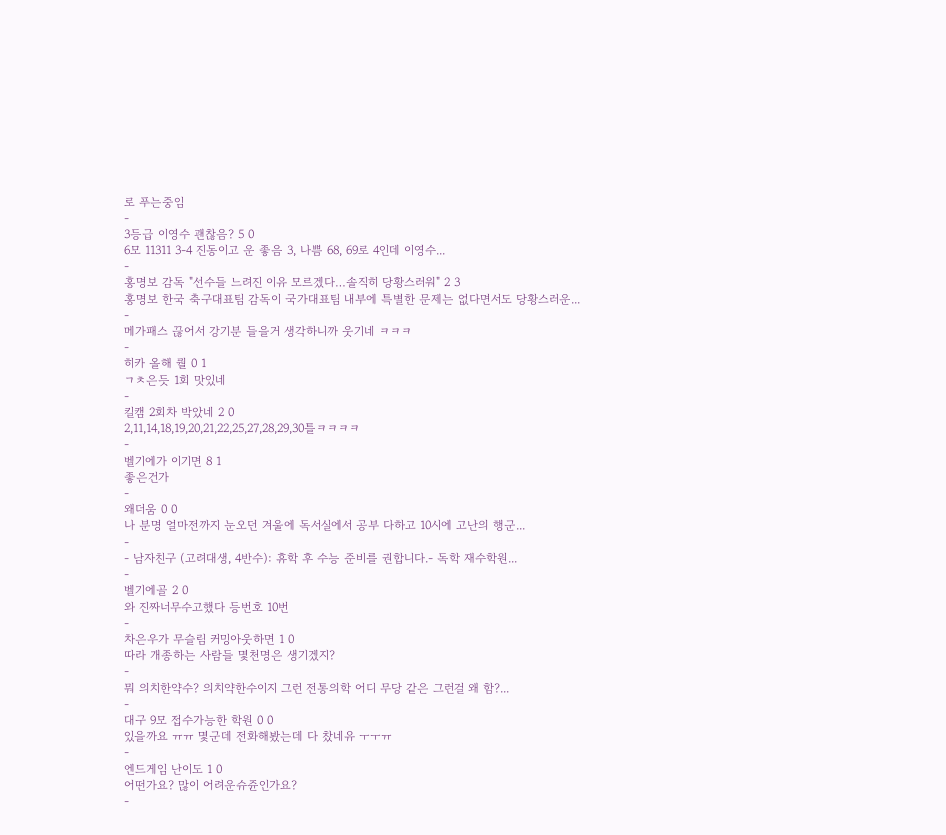로 푸는중임
-
3등급 이영수 괜찮음? 5 0
6모 11311 3-4 진동이고 운 좋음 3, 나쁨 68, 69로 4인데 이영수...
-
홍명보 감독 "선수들 느려진 이유 모르겠다…솔직히 당황스러워" 2 3
홍명보 한국 축구대표팀 감독이 국가대표팀 내부에 특별한 문제는 없다면서도 당황스러운...
-
메가패스 끊어서 강기분 들을거 생각하니까 웃기네 ㅋㅋㅋ
-
히카 올해 퀄 0 1
ㄱㅊ은듯 1회 맛있네
-
킬캠 2회차 박았네 2 0
2,11,14,18,19,20,21,22,25,27,28,29,30틀ㅋㅋㅋㅋ
-
벨기에가 이기면 8 1
좋은건가
-
왜더움 0 0
나 분명 얼마전까지 눈오던 겨울에 독서실에서 공부 다하고 10시에 고난의 행군...
-
- 남자친구 (고려대생, 4반수): 휴학 후 수능 준비를 권합니다.- 독학 재수학원...
-
벨기에골 2 0
와 진짜너무수고했다 등번호 10번
-
차은우가 무슬림 커밍아웃하면 1 0
따라 개종하는 사람들 몇천명은 생기겠지?
-
뭐 의치한약수? 의치약한수이지 그런 전통의학 어디 무당 같은 그런걸 왜 함?...
-
대구 9모 접수가능한 학원 0 0
있을까요 ㅠㅠ 몇군데 전화해봤는데 다 찼네유 ㅜㅜㅠ
-
엔드게임 난이도 1 0
어떤가요? 많이 어려운슈쥰인가요?
-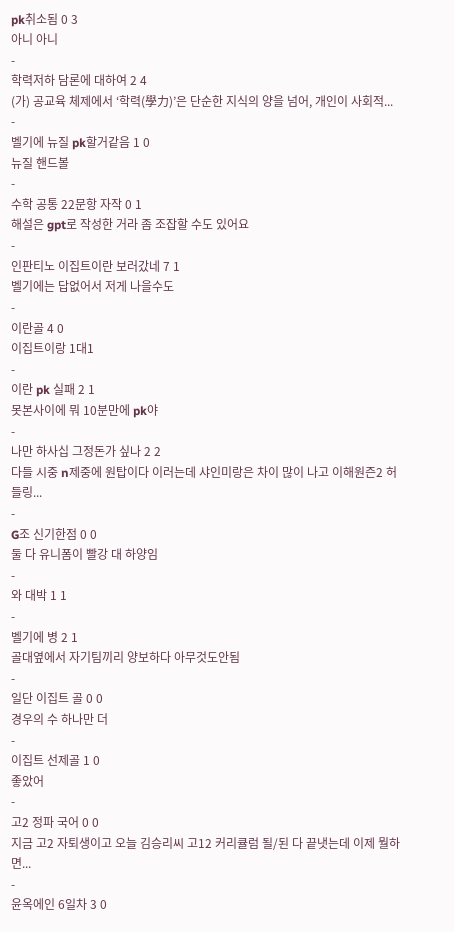pk취소됨 0 3
아니 아니
-
학력저하 담론에 대하여 2 4
(가) 공교육 체제에서 ‘학력(學力)’은 단순한 지식의 양을 넘어, 개인이 사회적...
-
벨기에 뉴질 pk할거같음 1 0
뉴질 핸드볼
-
수학 공통 22문항 자작 0 1
해설은 gpt로 작성한 거라 좀 조잡할 수도 있어요
-
인판티노 이집트이란 보러갔네 7 1
벨기에는 답없어서 저게 나을수도
-
이란골 4 0
이집트이랑 1대1
-
이란 pk 실패 2 1
못본사이에 뭐 10분만에 pk야
-
나만 하사십 그정돈가 싶나 2 2
다들 시중 n제중에 원탑이다 이러는데 샤인미랑은 차이 많이 나고 이해원즌2 허들링...
-
G조 신기한점 0 0
둘 다 유니폼이 빨강 대 하양임
-
와 대박 1 1
-
벨기에 병 2 1
골대옆에서 자기팀끼리 양보하다 아무것도안됨
-
일단 이집트 골 0 0
경우의 수 하나만 더
-
이집트 선제골 1 0
좋았어
-
고2 정파 국어 0 0
지금 고2 자퇴생이고 오늘 김승리씨 고12 커리큘럼 될/된 다 끝냇는데 이제 뭘하면...
-
윤옥에인 6일차 3 0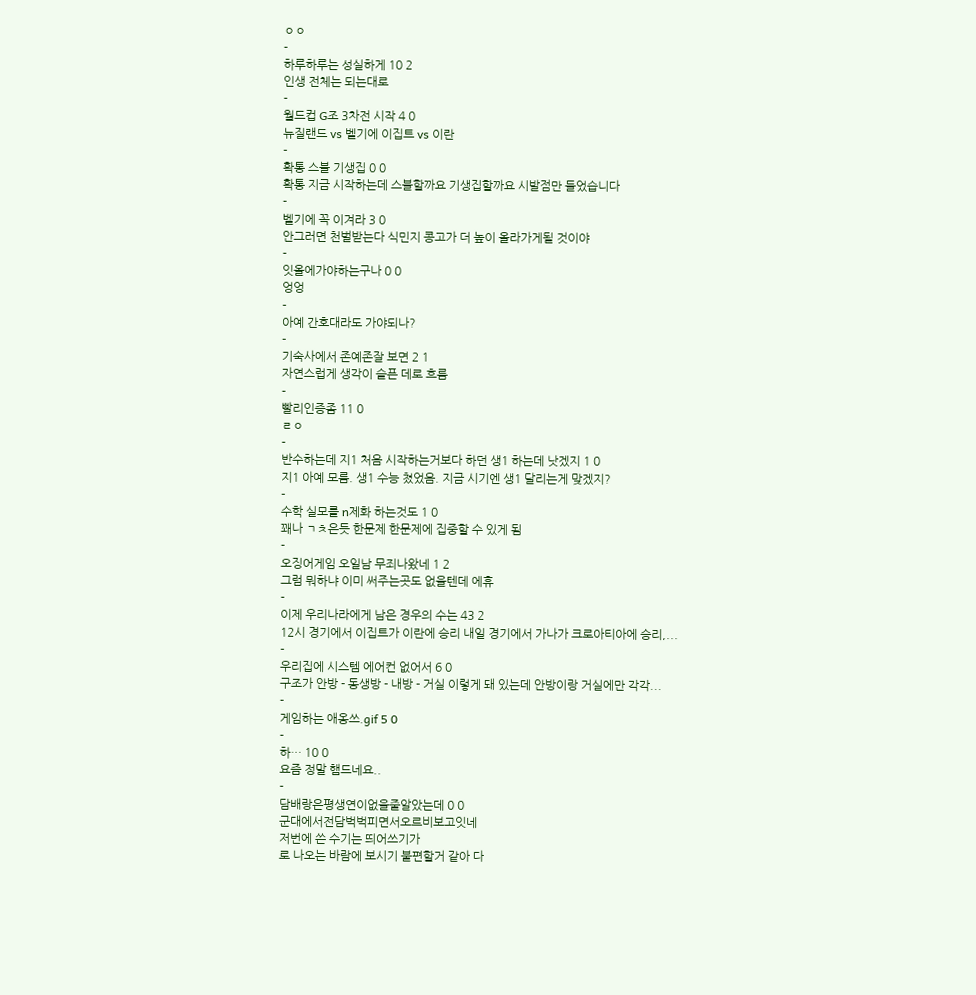ㅇㅇ
-
하루하루는 성실하게 10 2
인생 전체는 되는대로
-
월드컵 G조 3차전 시작 4 0
뉴질랜드 vs 벨기에 이집트 vs 이란
-
확통 스블 기생집 0 0
확통 지금 시작하는데 스블할까요 기생집할까요 시발점만 들었습니다
-
벨기에 꼭 이겨라 3 0
안그러면 천벌받는다 식민지 콩고가 더 높이 올라가게될 것이야
-
잇올에가야하는구나 0 0
엉엉
-
아예 간호대라도 가야되나?
-
기숙사에서 존예존잘 보면 2 1
자연스럽게 생각이 슬픈 데로 흐름
-
빨리인증좀 11 0
ㄹㅇ
-
반수하는데 지1 처음 시작하는거보다 하던 생1 하는데 낫겠지 1 0
지1 아예 모름. 생1 수능 쳤었음. 지금 시기엔 생1 달리는게 맞겠지?
-
수학 실모를 n제화 하는것도 1 0
꽤나 ㄱㅊ은듯 한문제 한문제에 집중할 수 있게 됨
-
오징어게임 오일남 무죄나왔네 1 2
그럼 뭐하냐 이미 써주는곳도 없을텐데 에휴
-
이제 우리나라에게 남은 경우의 수는 43 2
12시 경기에서 이집트가 이란에 승리 내일 경기에서 가나가 크로아티아에 승리,...
-
우리집에 시스템 에어컨 없어서 6 0
구조가 안방 - 동생방 - 내방 - 거실 이렇게 돼 있는데 안방이랑 거실에만 각각...
-
게임하는 애옹쓰.gif 5 0
-
하… 10 0
요즘 정말 햄드네요..
-
담배랑은평생연이없을줄알았는데 0 0
군대에서전담벅벅피면서오르비보고잇네
저번에 쓴 수기는 띄어쓰기가
로 나오는 바람에 보시기 불편할거 같아 다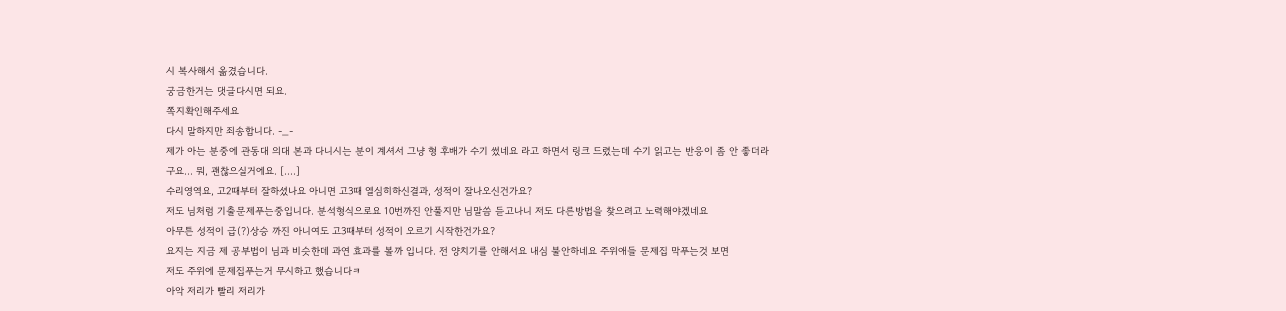시 복사해서 옮겼습니다.
궁금한거는 댓글다시면 되요.
쪽지확인해주세요
다시 말하지만 죄송합니다. -_-
제가 아는 분중에 관동대 의대 본과 다니시는 분이 계셔서 그냥 형 후배가 수기 썼네요 라고 하면서 링크 드렸는데 수기 읽고는 반응이 좀 안 좋더라구요... 뭐, 괜찮으실거에요. [....]
수리영역요, 고2때부터 잘하셨나요 아니면 고3때 열심히하신결과, 성적이 잘나오신건가요?
저도 님처럼 기출문제푸는중입니다. 분석형식으로요 10번까진 안풀지만 님말씀 듣고나니 저도 다른방법을 찾으려고 노력해야겠네요
아무튼 성적이 급(?)상승 까진 아니여도 고3때부터 성적이 오르기 시작한건가요?
요지는 지금 제 공부법이 님과 비슷한데 과연 효과를 볼까 입니다. 전 양치기를 안해서요 내심 불안하네요 주위애들 문제집 막푸는것 보면
저도 주위에 문제집푸는거 무시하고 했습니다ㅋ
아악 저리가 빨리 저리가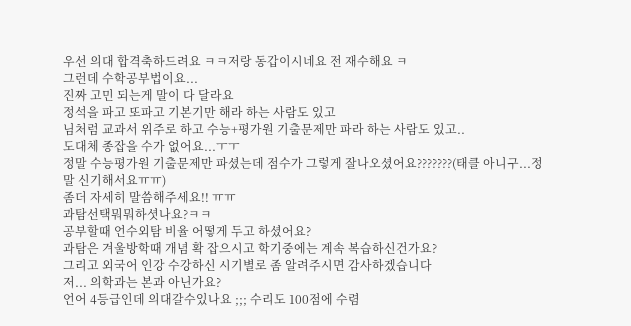우선 의대 합격축하드려요 ㅋㅋ저랑 동갑이시네요 전 재수해요 ㅋ
그런데 수학공부법이요...
진짜 고민 되는게 말이 다 달라요
정석을 파고 또파고 기본기만 해라 하는 사람도 있고
님처럼 교과서 위주로 하고 수능+평가원 기출문제만 파라 하는 사람도 있고..
도대체 종잡을 수가 없어요...ㅜㅜ
정말 수능평가원 기출문제만 파셨는데 점수가 그렇게 잘나오셨어요???????(태클 아니구...정말 신기해서요ㅠㅠ)
좀더 자세히 말씀해주세요!! ㅠㅠ
과탐선택뭐뭐하셧나요?ㅋㅋ
공부할때 언수외탐 비율 어떻게 두고 하셨어요?
과탐은 겨울방학때 개념 확 잡으시고 학기중에는 계속 복습하신건가요?
그리고 외국어 인강 수강하신 시기별로 좀 알려주시면 감사하겠습니다
저... 의학과는 본과 아닌가요?
언어 4등급인데 의대갈수있나요 ;;; 수리도 100점에 수렴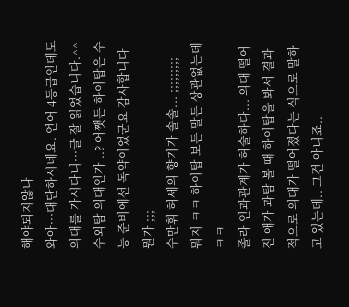해야되지않나
와아···대단하시네요. 언어 4등급인데도 의대를 가시다니···글 잘 읽었습니다.^^
수외탐 의대인가 ..? 어쨋든 하이탑은 수능 준비에선 독약이었군요 감사합니다
뭔가 ;;;
수만휘 허세의 향기가 솔솔... ;;;;;;;;;
뭐지 ㅋㅋ 하이탑 보든 말든 상관없는데 ㅋㅋ
졸라 인과관계가 허술하다... 의대 떨어진 애가 과탐 볼 때 하이탑을 봐서 결과적으로 의대가 떨어졌다는 식으로 말하고 있는데.. 그건 아니죠..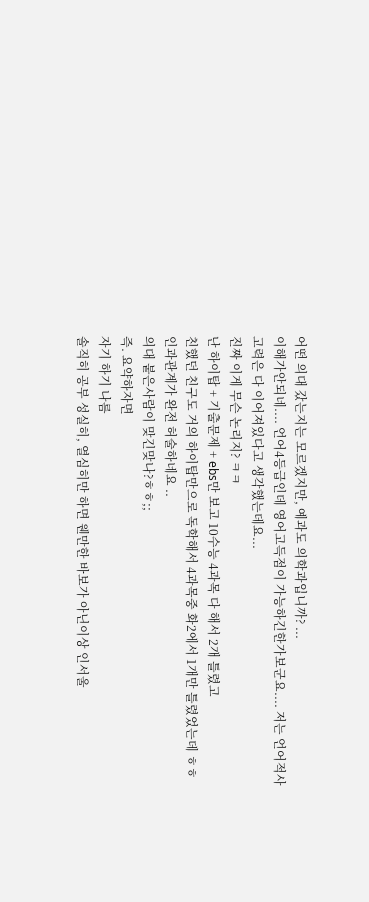어떤 의대 갔는지는 모르겠지만, 예과도 의학과입니까? ...
이해가안되네.... 언어4등급인데 영어고득점이 가능하긴한가보군요.... 저는 언어적사고력은 다 이어져있다고 생각했는데요...
진짜 이게 무슨 논리지? ㅋㅋ
난 하이탑 + 기출문제 + ebs만 보고 10수능 4과목 다 해서 2개 틀렸고
친했던 친구도 거의 하이탑만으로 독학해서 4과목중 화2에서 1개만 틀렸었는데 ㅎㅎ
인과관계가 완전 허술하네요 ..
의대 붙은사람이 맞긴맞나?ㅎㅎ;;
즉. 요약하자면
자기 하기 나름
솔직히 공부 성실히, 열심히만 하면 웬만한 바보가 아닌이상 인서울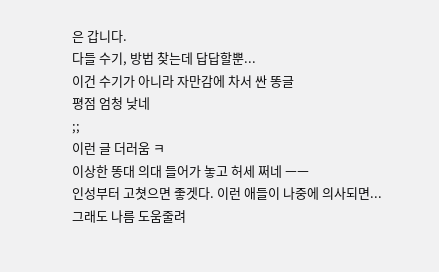은 갑니다.
다들 수기, 방법 찾는데 답답할뿐...
이건 수기가 아니라 자만감에 차서 싼 똥글
평점 엄청 낮네
;;
이런 글 더러움 ㅋ
이상한 똥대 의대 들어가 놓고 허세 쩌네 ㅡㅡ
인성부터 고쳣으면 좋겟다. 이런 애들이 나중에 의사되면...
그래도 나름 도움줄려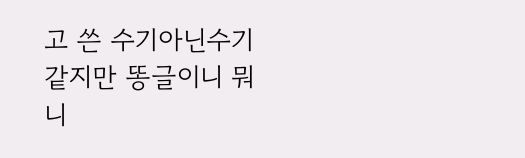고 쓴 수기아닌수기같지만 똥글이니 뭐니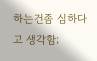하는건좀 심하다고 생각함;